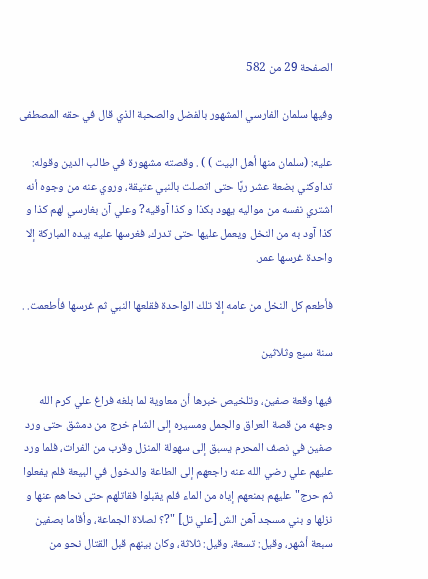الصفحة 29 من 582

وفيها سلمان الفارسي المشهور بالفضل والصحبة الذي قال في حقه المصطفى

عليه: (سلمان منها أهل البيت ) ) . وقصته مشهورة في طالب الدين وقوله: تداوكني بضعة عشر ربًا حتى اتصلت بالنبي عتيقة، وروي عنه من وجوه أنه اشتري نفسه من مواليه يهود بکذا و کذا آوقيه? وعلي آن بغارسي لهم کذا و کذا آود به من النخل ويعمل عليها حتى تدرك، فغرسها عليه بيده المباركة إلا واحدة غرسها عمر.

فأطعم كل النخل من عامه إلا تلك الواحدة فقلعها النبي ثم غرسها فأطعمت. .

سنة سبع وثلاثين

فيها وقعة صفين، وتلخيص خبرها أن معاوية لما بلغه فراغ علي كرم الله وجهه من قصة العراق والجمل ومسيره إلى الشام خرج من دمشق حتى ورد صفين في نصف المحرم يسبق إلى سهولة المنزل وقرب من الفرات، فلما ورد عليهم علي رضي الله عنه راجعهم إلى الطاعة والدخول في البيعة فلم يفعلوا ثم حرج"عليهم بمنعهم إياه من الماء فلم يقبلوا فقاتلهم حتى نحاهم عنها و نزلها و بني مسجد آهن الش [علي تل] "?؟ لصلاة الجماعة، وأقاما بصفين سبعة أشهر، وقيل: تسعة، وقيل: ثلاثة، وكان بينهم قبل القتال نحو من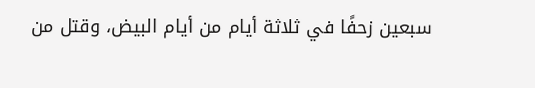سبعين زحفًا في ثلاثة أيام من أيام البيض، وقتل من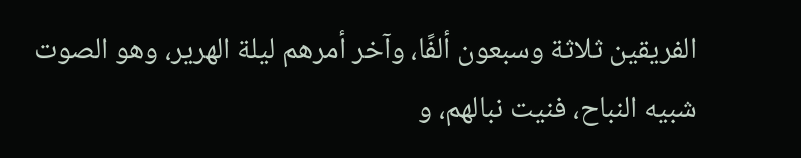الفريقين ثلاثة وسبعون ألفًا، وآخر أمرهم ليلة الهرير، وهو الصوت شبيه النباح، فنيت نبالهم، و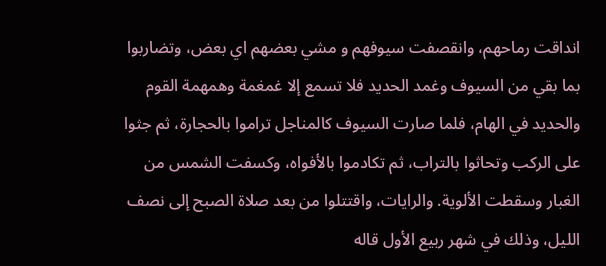انداقت رماحهم، وانقصفت سيوفهم و مشي بعضهم اي بعض، وتضاربوا بما بقي من السيوف وغمد الحديد فلا تسمع إلا غمغمة وهمهمة القوم والحديد في الهام، فلما صارت السيوف كالمناجل تراموا بالحجارة، ثم جثوا على الركب وتحاثوا بالتراب، ثم تكادموا بالأفواه، وكسفت الشمس من الغبار وسقطت الألوية. والرايات، واقتتلوا من بعد صلاة الصبح إلى نصف الليل، وذلك في شهر ربيع الأول قاله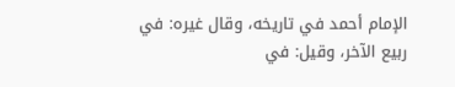الإمام أحمد في تاريخه، وقال غيره: في ربيع الآخر، وقيل: في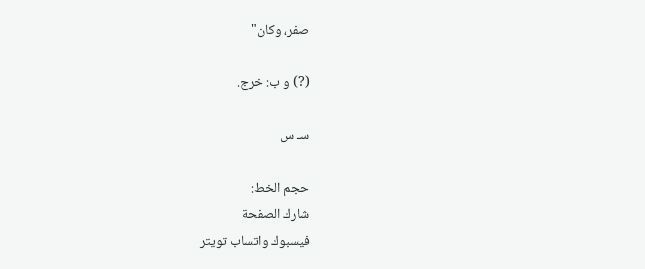صفر، وكان"

(?) و ب: خرج.

سـ س

حجم الخط:
شارك الصفحة
فيسبوك واتساب تويتر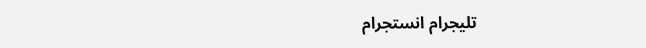تليجرام انستجرام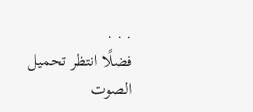. . .
فضلًا انتظر تحميل الصوت